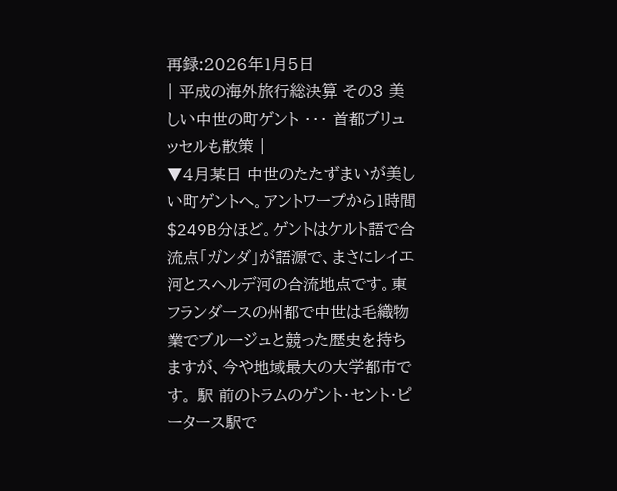再録:2026年1月5日
| 平成の海外旅行総決算 その3 美しい中世の町ゲント ・・・ 首都ブリュッセルも散策 |
▼4月某日 中世のたたずまいが美しい町ゲントへ。アントワープから1時間$249B分ほど。ゲントはケルト語で合流点「ガンダ」が語源で、まさにレイエ河とスヘルデ河の合流地点です。東フランダースの州都で中世は毛織物業でブルージュと競った歴史を持ちますが、今や地域最大の大学都市です。 駅 前のトラムのゲント・セント・ピータース駅で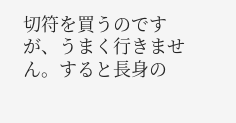切符を買うのですが、うまく行きません。すると長身の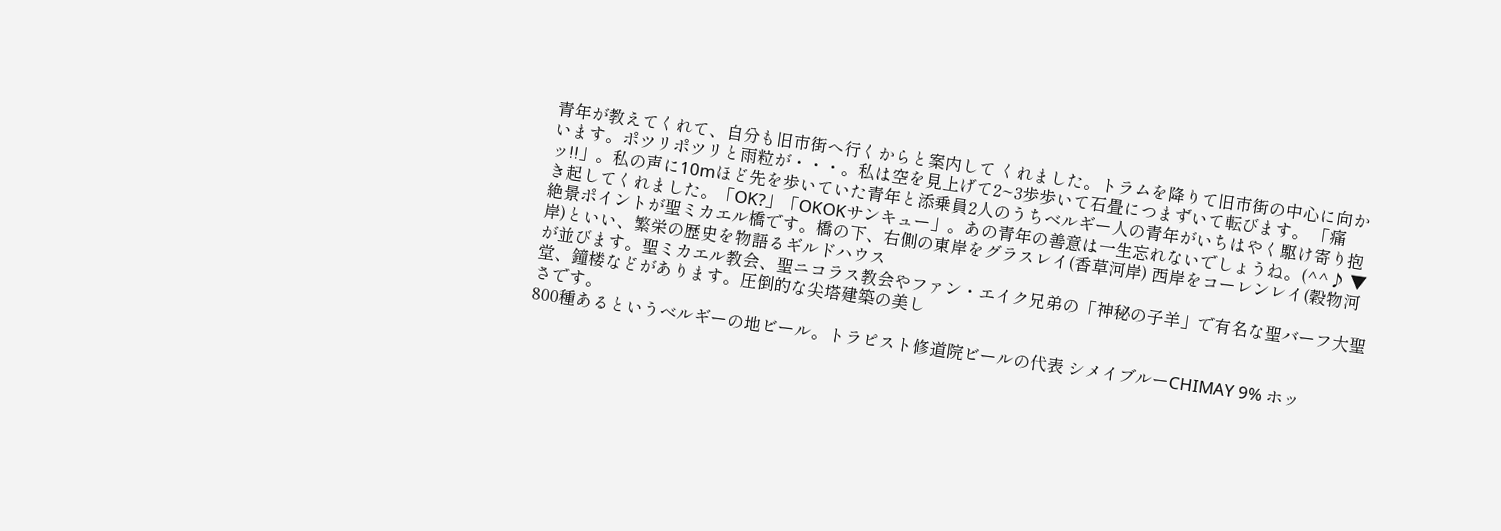青年が教えてくれて、自分も旧市街へ行くからと案内して くれました。トラムを降りて旧市街の中心に向かいます。ポツリポツリと雨粒が・・・。私は空を見上げて2~3歩歩いて石畳につまずいて転びます。 「痛ッ!!」。私の声に10mほど先を歩いていた青年と添乗員2人のうちベルギー人の青年がいちはやく駆け寄り抱き起してくれました。「OK?」「OKOKサンキュー」。あの青年の善意は一生忘れないでしょうね。(^^♪ ▼
絶景ポイントが聖ミカエル橋です。橋の下、右側の東岸をグラスレイ(香草河岸) 西岸をコーレンレイ(穀物河岸)といい、繁栄の歴史を物語るギルドハウス
が並びます。聖ミカエル教会、聖ニコラス教会やファン・エイク兄弟の「神秘の子羊」で有名な聖バーフ大聖堂、鐘楼などがあります。圧倒的な尖塔建築の美し
さです。
800種あるというベルギーの地ビール。トラピスト修道院ビールの代表 シメイブルーCHIMAY 9% ホッ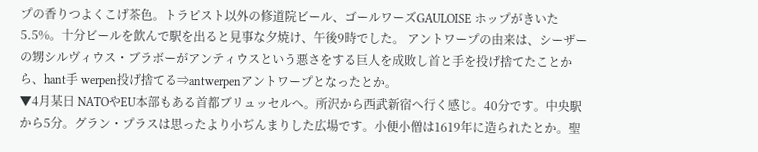プの香りつよくこげ茶色。トラピスト以外の修道院ビール、ゴールワーズGAULOISE ホップがきいた5.5%。十分ビールを飲んで駅を出ると見事な夕焼け、午後9時でした。 アントワープの由来は、シーザーの甥シルヴィウス・ブラボーがアンティウスという悪さをする巨人を成敗し首と手を投げ捨てたことから、hant手 werpen投げ捨てる⇒antwerpenアントワープとなったとか。
▼4月某日 NATOやEU本部もある首都ブリュッセルへ。所沢から西武新宿へ行く感じ。40分です。中央駅から5分。グラン・プラスは思ったより小ぢんまりした広場です。小便小僧は1619年に造られたとか。聖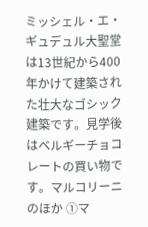ミッシェル・エ・ギュデュル大聖堂は13世紀から400年かけて建築された壮大なゴシック建築です。見学後はベルギーチョコレートの買い物です。マルコリーニのほか ①マ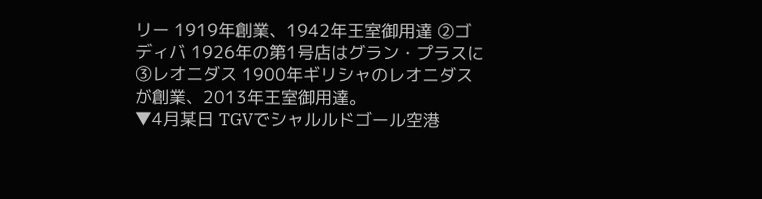リー 1919年創業、1942年王室御用達 ②ゴディバ 1926年の第1号店はグラン・プラスに ③レオニダス 1900年ギリシャのレオニダスが創業、2013年王室御用達。
▼4月某日 TGVでシャルルドゴール空港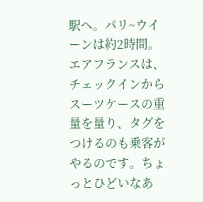駅へ。パリ~ウイーンは約2時間。エアフランスは、チェックインからスーツケースの重量を量り、タグをつけるのも乗客がやるのです。ちょっとひどいなあ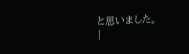と思いました。
|